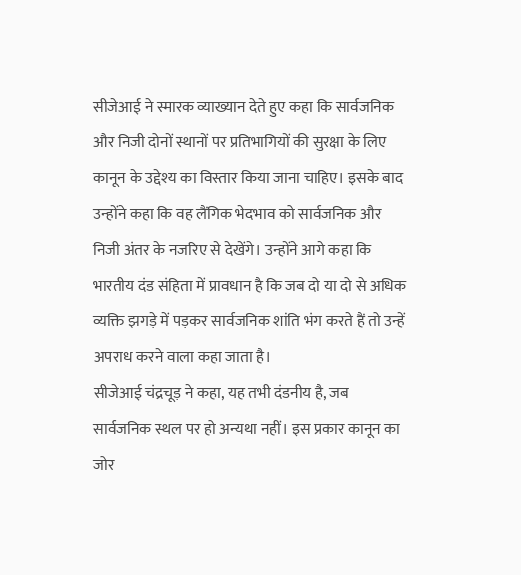सीजेआई ने स्मारक व्याख्यान देते हुए कहा कि सार्वजनिक और निजी दोनों स्थानों पर प्रतिभागियों की सुरक्षा के लिए कानून के उद्देश्य का विस्तार किया जाना चाहिए। इसके बाद उन्होंने कहा कि वह लैंगिक भेदभाव को सार्वजनिक और निजी अंतर के नजरिए से देखेंगे। उन्होंने आगे कहा कि भारतीय दंड संहिता में प्रावधान है कि जब दो या दो से अधिक व्यक्ति झगड़े में पड़कर सार्वजनिक शांति भंग करते हैं तो उन्हें अपराध करने वाला कहा जाता है।
सीजेआई चंद्रचूड़ ने कहा, यह तभी दंडनीय है, जब सार्वजनिक स्थल पर हो अन्यथा नहीं। इस प्रकार कानून का जोर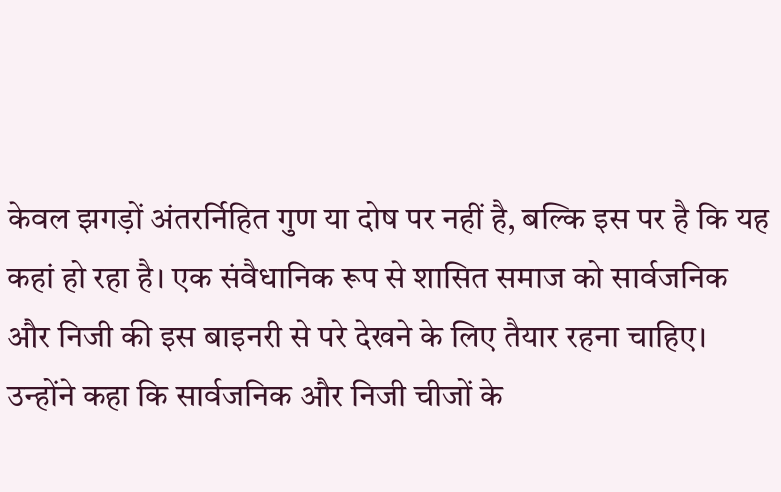केवल झगड़ों अंतरर्निहित गुण या दोष पर नहीं है, बल्कि इस पर है कि यह कहां हो रहा है। एक संवैधानिक रूप से शासित समाज को सार्वजनिक और निजी की इस बाइनरी से परे देखने के लिए तैयार रहना चाहिए। उन्होंने कहा कि सार्वजनिक और निजी चीजों के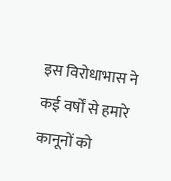इस विरोधाभास ने कई वर्षों से हमारे कानूनों को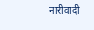नारीवादी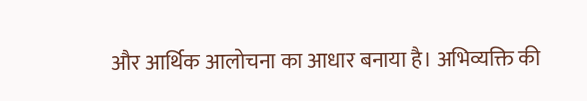और आर्थिक आलोचना का आधार बनाया है। अभिव्यक्ति की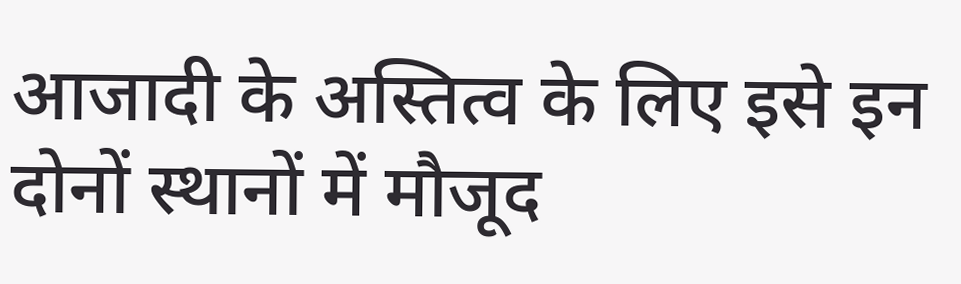आजादी के अस्तित्व के लिए इसे इन दोनों स्थानों में मौजूद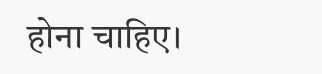होना चाहिए।